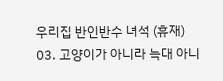우리집 반인반수 녀석 (휴재)
03. 고양이가 아니라 늑대 아니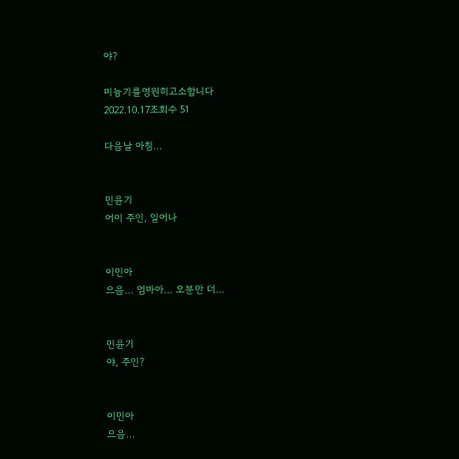야?

미늉기를영원히고소합니다
2022.10.17조회수 51

다음날 아침...


민윤기
어이 주인, 일어나


이민아
으음... 엄마아... 오분만 더...


민윤기
야, 주인?


이민아
으음...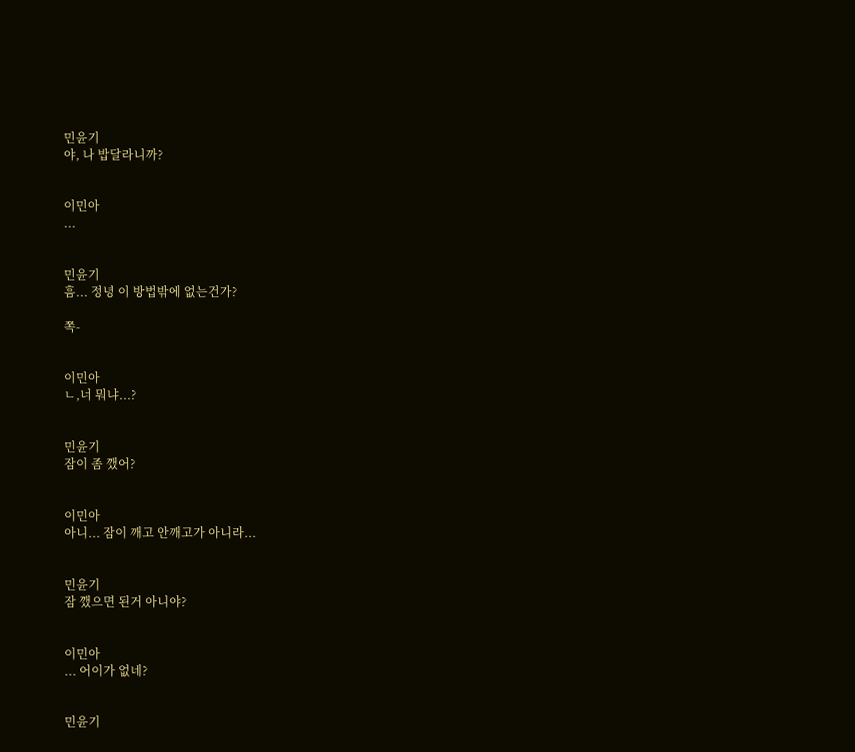민윤기
야, 나 밥달라니까?


이민아
...


민윤기
흠... 정녕 이 방법밖에 없는건가?

쪽-


이민아
ㄴ,너 뭐냐...?


민윤기
잠이 좀 깼어?


이민아
아니... 잠이 깨고 안깨고가 아니라...


민윤기
잠 깼으면 된거 아니야?


이민아
... 어이가 없네?


민윤기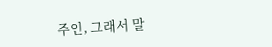주인, 그래서 말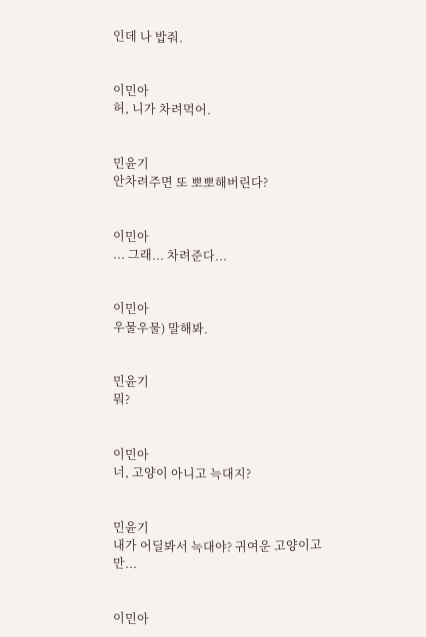인데 나 밥줘.


이민아
허, 니가 차려먹어.


민윤기
안차려주면 또 뽀뽀해버린다?


이민아
... 그래... 차려준다...


이민아
우물우물) 말해봐.


민윤기
뭐?


이민아
너, 고양이 아니고 늑대지?


민윤기
내가 어딜봐서 늑대야? 귀여운 고양이고만...


이민아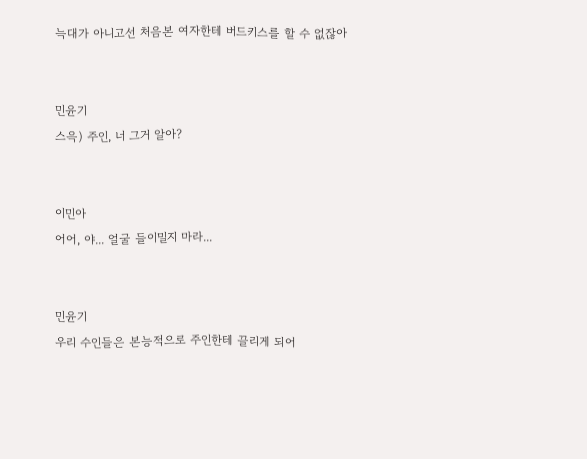늑대가 아니고선 처음본 여자한테 버드키스를 할 수 없잖아


민윤기
스윽) 주인, 너 그거 알아?


이민아
어어, 야... 얼굴 들이밀지 마라...


민윤기
우리 수인들은 본능적으로 주인한테 끌리게 되어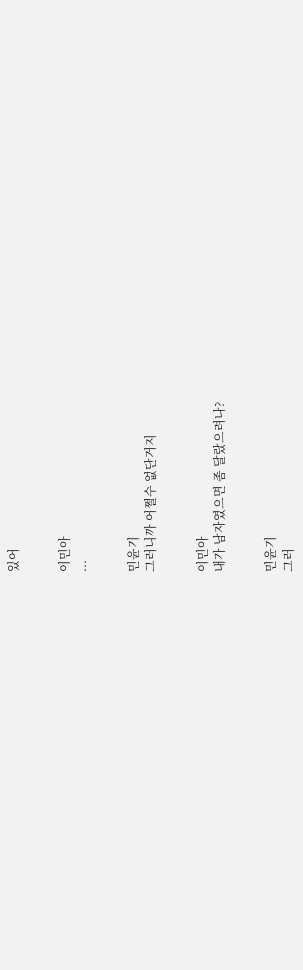있어


이민아
...


민윤기
그러니까 어쩔수 없단거지


이민아
내가 남자였으면 좀 달랐으려나?


민윤기
그러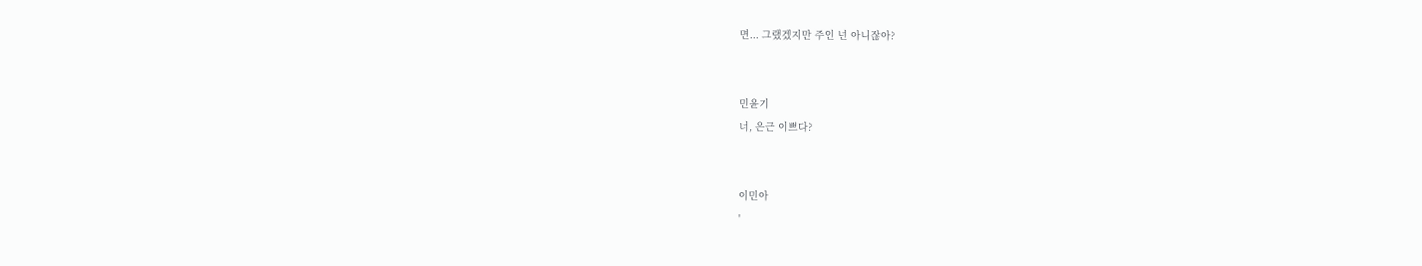면... 그랬겠지만 주인 넌 아니잖아?


민윤기
너, 은근 이쁘다?


이민아
'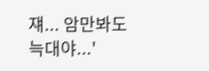쟤... 암만봐도 늑대야...'